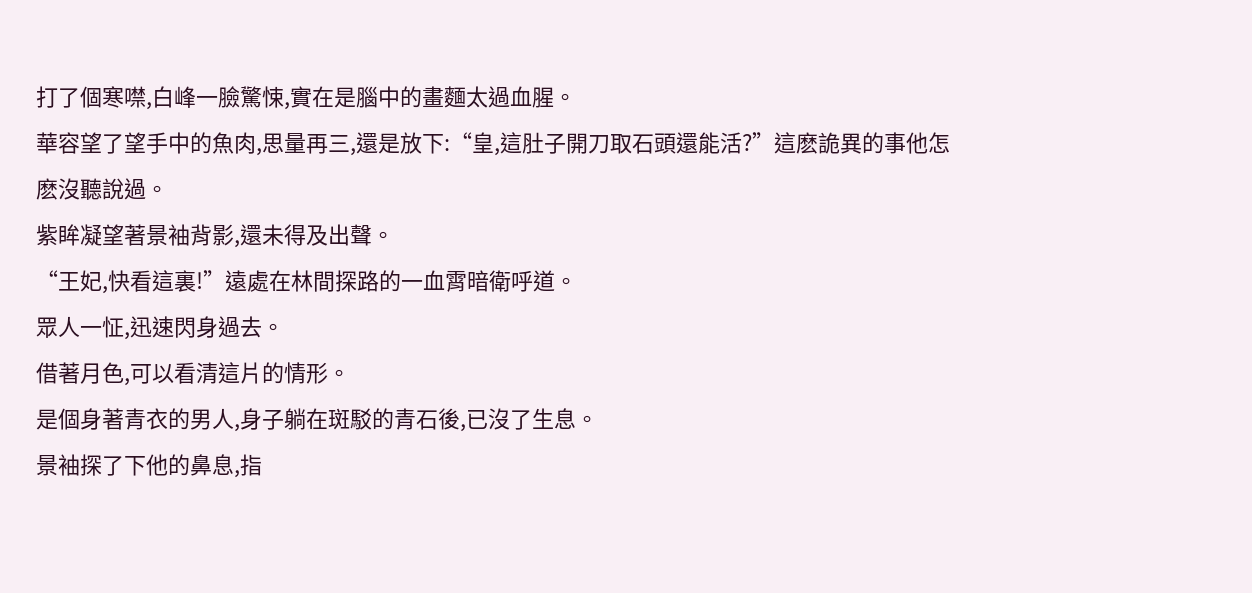打了個寒噤,白峰一臉驚悚,實在是腦中的畫麵太過血腥。
華容望了望手中的魚肉,思量再三,還是放下:“皇,這肚子開刀取石頭還能活?”這麽詭異的事他怎麽沒聽說過。
紫眸凝望著景袖背影,還未得及出聲。
“王妃,快看這裏!”遠處在林間探路的一血霄暗衛呼道。
眾人一怔,迅速閃身過去。
借著月色,可以看清這片的情形。
是個身著青衣的男人,身子躺在斑駁的青石後,已沒了生息。
景袖探了下他的鼻息,指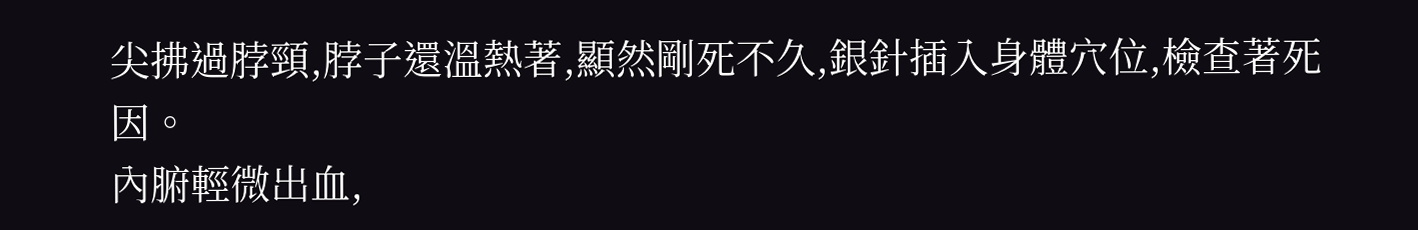尖拂過脖頸,脖子還溫熱著,顯然剛死不久,銀針插入身體穴位,檢查著死因。
內腑輕微出血,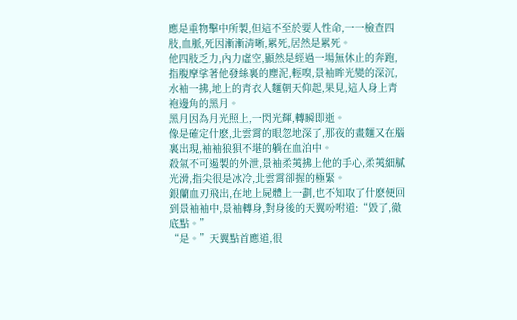應是重物擊中所製,但這不至於要人性命,一一檢查四肢,血脈,死因漸漸清晰,累死,居然是累死。
他四肢乏力,內力虛空,顯然是經過一場無休止的奔跑,指腹摩挲著他發絲裏的塵泥,輕嗅,景袖眸光變的深沉,水袖一拂,地上的青衣人麵朝天仰起,果見,這人身上青袍邊角的黑月。
黑月因為月光照上,一閃光輝,轉瞬即逝。
像是確定什麽,北雲霄的眼忽地深了,那夜的畫麵又在腦裏出現,袖袖狼狽不堪的躺在血泊中。
殺氣不可遏製的外泄,景袖柔荑拂上他的手心,柔荑細膩光滑,指尖很是冰冷,北雲霄卻握的極緊。
銀蘭血刃飛出,在地上屍體上一劃,也不知取了什麽便回到景袖袖中,景袖轉身,對身後的天翼吩咐道:“毀了,徹底點。”
“是。”天翼點首應道,很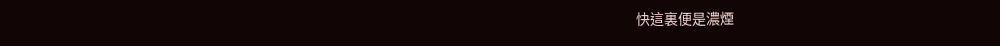快這裏便是濃煙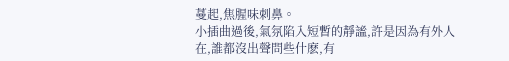蔓起,焦腥味刺鼻。
小插曲過後,氣氛陷入短暫的靜謐,許是因為有外人在,誰都沒出聲問些什麽,有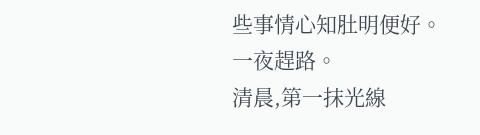些事情心知肚明便好。
一夜趕路。
清晨,第一抹光線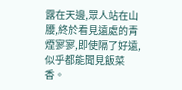露在天邊,眾人站在山腰,終於看見遠處的青煙寥寥,即使隔了好遠,似乎都能聞見飯菜香。